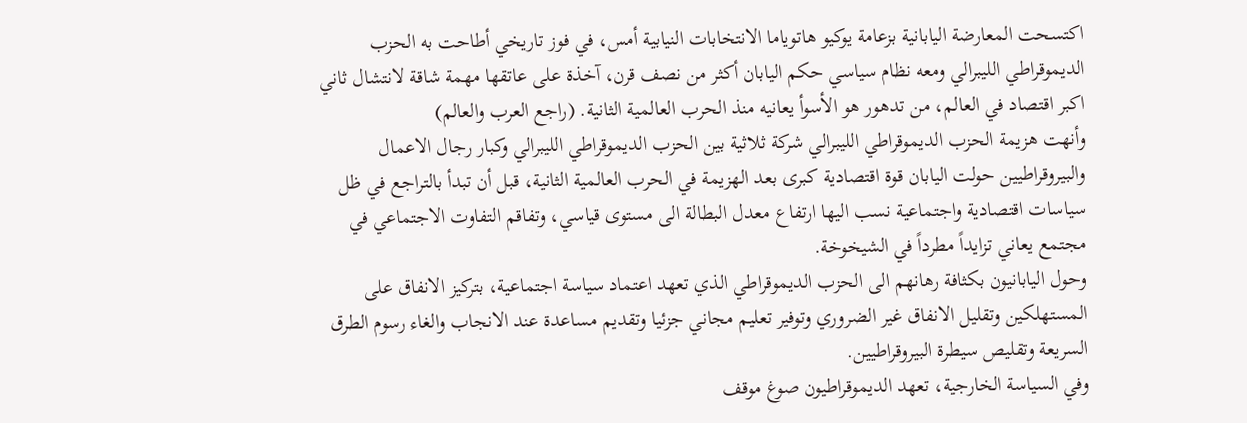اكتسحت المعارضة اليابانية بزعامة يوكيو هاتوياما الانتخابات النيابية أمس، في فوز تاريخي أطاحت به الحزب الديموقراطي الليبرالي ومعه نظام سياسي حكم اليابان أكثر من نصف قرن، آخذة على عاتقها مهمة شاقة لانتشال ثاني اكبر اقتصاد في العالم، من تدهور هو الأسوأ يعانيه منذ الحرب العالمية الثانية. (راجع العرب والعالم)
وأنهت هزيمة الحزب الديموقراطي الليبرالي شركة ثلاثية بين الحزب الديموقراطي الليبرالي وكبار رجال الاعمال والبيروقراطيين حولت اليابان قوة اقتصادية كبرى بعد الهزيمة في الحرب العالمية الثانية، قبل أن تبدأ بالتراجع في ظل سياسات اقتصادية واجتماعية نسب اليها ارتفاع معدل البطالة الى مستوى قياسي، وتفاقم التفاوت الاجتماعي في مجتمع يعاني تزايداً مطرداً في الشيخوخة.
وحول اليابانيون بكثافة رهانهم الى الحزب الديموقراطي الذي تعهد اعتماد سياسة اجتماعية، بتركيز الانفاق على المستهلكين وتقليل الانفاق غير الضروري وتوفير تعليم مجاني جزئيا وتقديم مساعدة عند الانجاب والغاء رسوم الطرق السريعة وتقليص سيطرة البيروقراطيين.
وفي السياسة الخارجية، تعهد الديموقراطيون صوغ موقف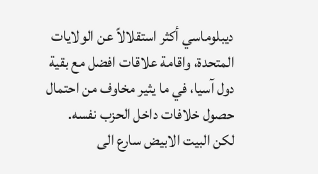ديبلوماسي أكثر استقلالاً عن الولايات المتحدة، واقامة علاقات افضل مع بقية دول آسيا، في ما يثير مخاوف من احتمال حصول خلافات داخل الحزب نفسه.
لكن البيت الابيض سارع الى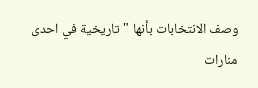وصف الانتخابات بأنها "تاريخية في احدى منارات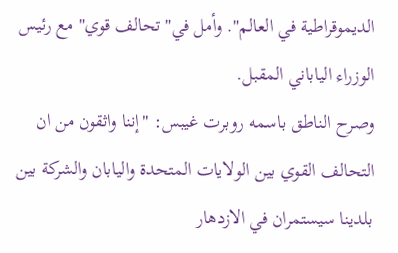الديموقراطية في العالم". وأمل في"تحالف قوي" مع رئيس الوزراء الياباني المقبل.
وصرح الناطق باسمه روبرت غيبس: "إننا واثقون من ان التحالف القوي بين الولايات المتحدة واليابان والشركة بين بلدينا سيستمران في الازدهار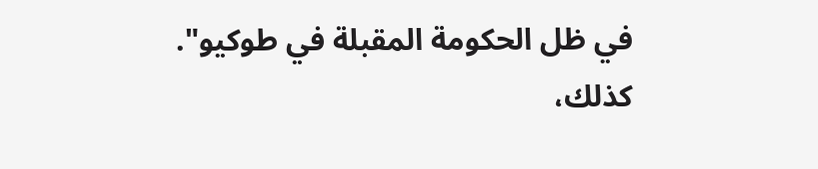في ظل الحكومة المقبلة في طوكيو".
كذلك،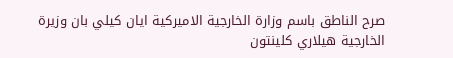صرح الناطق باسم وزارة الخارجية الاميركية ايان كيلي بان وزيرة الخارجية هيلاري كلينتون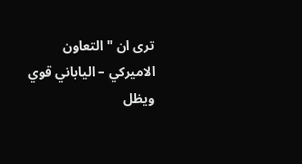ترى ان "التعاون الاميركي – الياباني قوي ويظل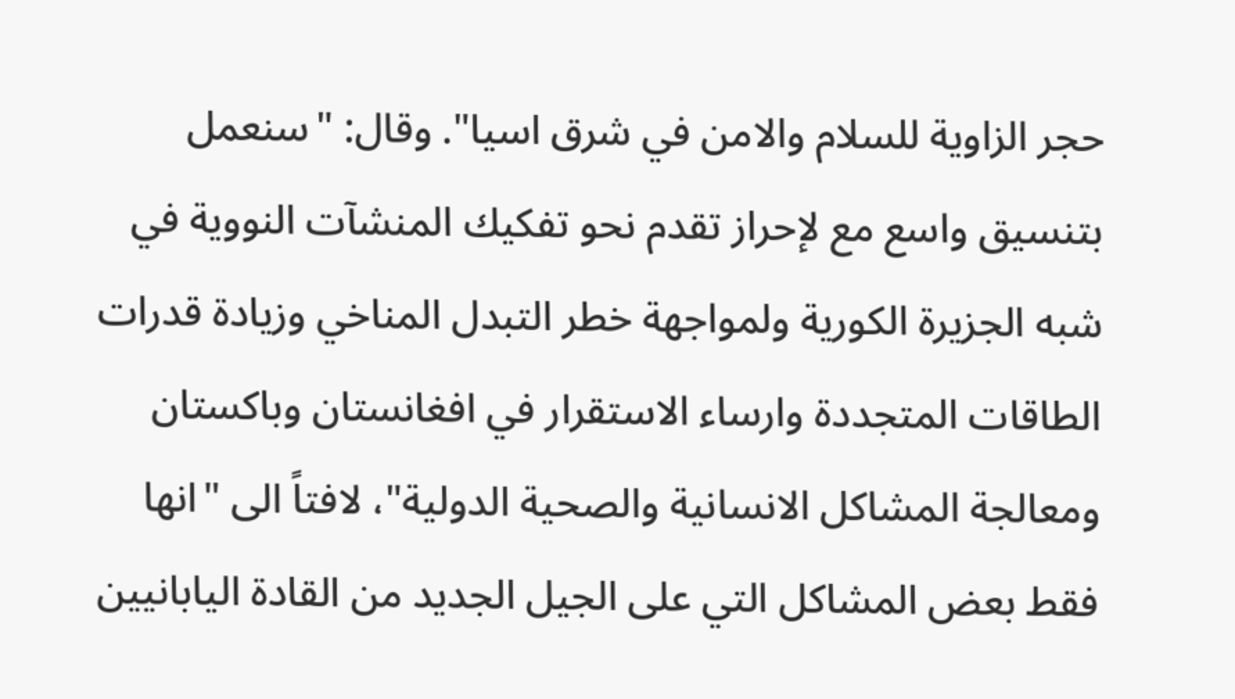حجر الزاوية للسلام والامن في شرق اسيا". وقال: "سنعمل بتنسيق واسع مع لإحراز تقدم نحو تفكيك المنشآت النووية في شبه الجزيرة الكورية ولمواجهة خطر التبدل المناخي وزيادة قدرات الطاقات المتجددة وارساء الاستقرار في افغانستان وباكستان ومعالجة المشاكل الانسانية والصحية الدولية"، لافتاً الى "انها فقط بعض المشاكل التي على الجيل الجديد من القادة اليابانيين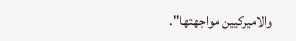والاميركيين مواجهتها".